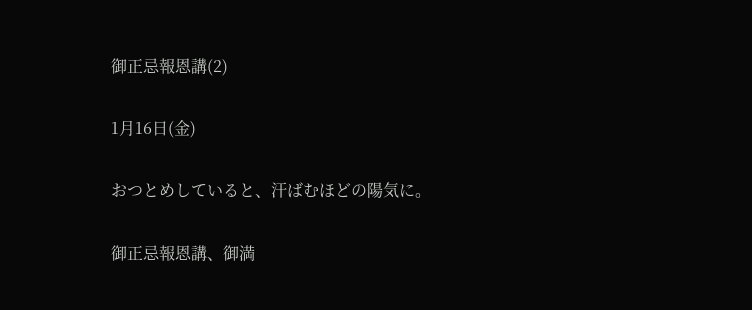御正忌報恩講(2)

1月16日(金)

おつとめしていると、汗ばむほどの陽気に。

御正忌報恩講、御満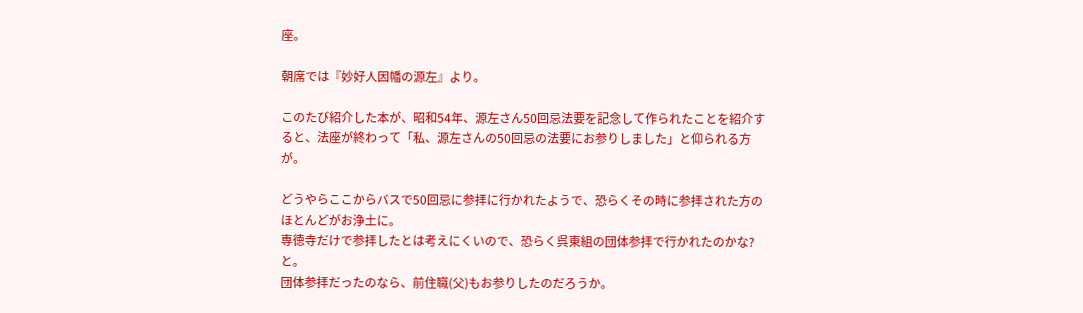座。

朝席では『妙好人因幡の源左』より。

このたび紹介した本が、昭和54年、源左さん50回忌法要を記念して作られたことを紹介すると、法座が終わって「私、源左さんの50回忌の法要にお参りしました」と仰られる方が。

どうやらここからバスで50回忌に参拝に行かれたようで、恐らくその時に参拝された方のほとんどがお浄土に。
専徳寺だけで参拝したとは考えにくいので、恐らく呉東組の団体参拝で行かれたのかな?と。
団体参拝だったのなら、前住職(父)もお参りしたのだろうか。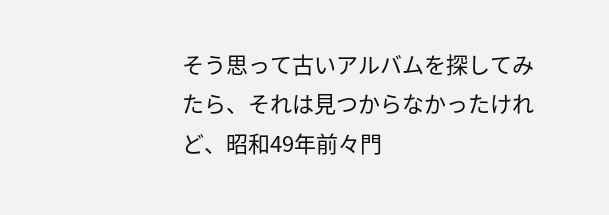そう思って古いアルバムを探してみたら、それは見つからなかったけれど、昭和49年前々門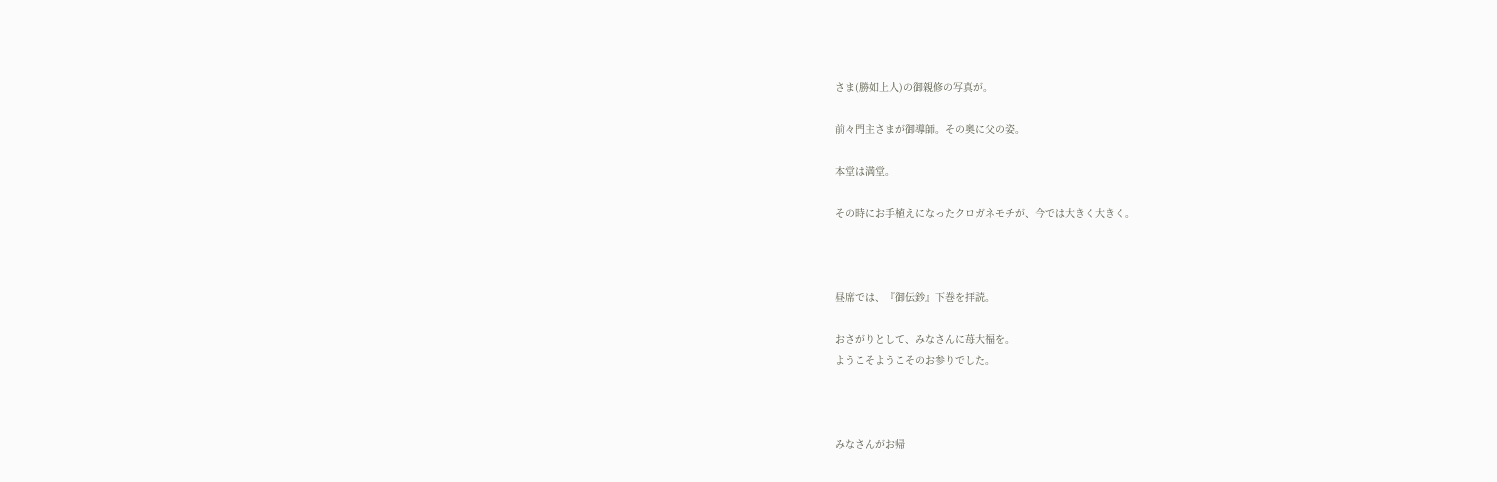さま(勝如上人)の御親修の写真が。

前々門主さまが御導師。その奥に父の姿。

本堂は満堂。

その時にお手植えになったクロガネモチが、今では大きく大きく。



昼席では、『御伝鈔』下巻を拝読。

おさがりとして、みなさんに苺大福を。
ようこそようこそのお参りでした。



みなさんがお帰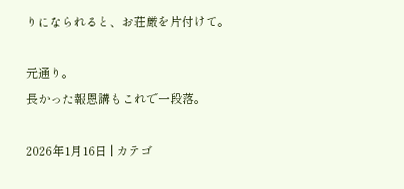りになられると、お荘厳を片付けて。

元通り。
長かった報恩講もこれで一段落。

2026年1月16日 | カテゴ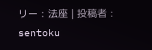リー : 法座 | 投稿者 : sentoku